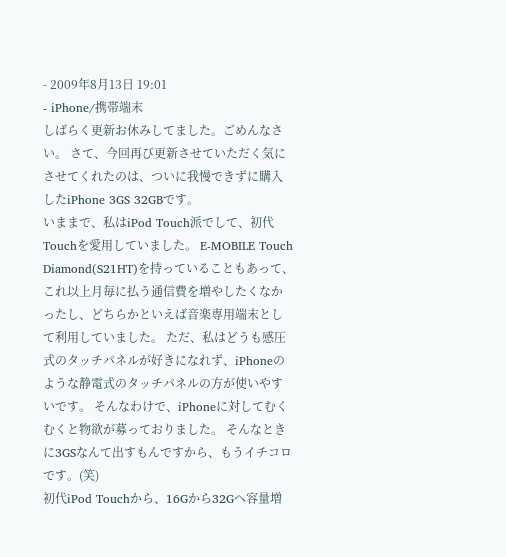- 2009年8月13日 19:01
- iPhone/携帯端末
しばらく更新お休みしてました。ごめんなさい。 さて、今回再び更新させていただく気にさせてくれたのは、ついに我慢できずに購入したiPhone 3GS 32GBです。
いままで、私はiPod Touch派でして、初代Touchを愛用していました。 E-MOBILE Touch Diamond(S21HT)を持っていることもあって、これ以上月毎に払う通信費を増やしたくなかったし、どちらかといえば音楽専用端末として利用していました。 ただ、私はどうも感圧式のタッチパネルが好きになれず、iPhoneのような静電式のタッチパネルの方が使いやすいです。 そんなわけで、iPhoneに対してむくむくと物欲が募っておりました。 そんなときに3GSなんて出すもんですから、もうイチコロです。(笑)
初代iPod Touchから、16Gから32Gへ容量増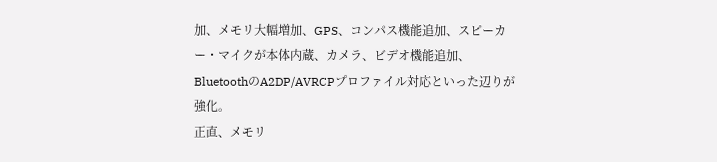加、メモリ大幅増加、GPS、コンパス機能追加、スピーカー・マイクが本体内蔵、カメラ、ビデオ機能追加、BluetoothのA2DP/AVRCPプロファイル対応といった辺りが強化。
正直、メモリ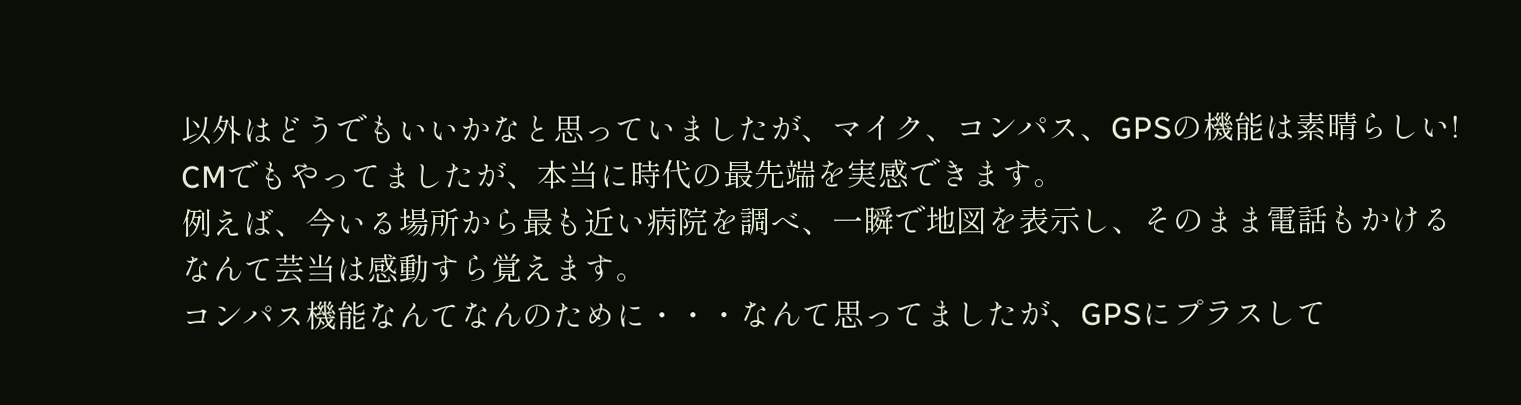以外はどうでもいいかなと思っていましたが、マイク、コンパス、GPSの機能は素晴らしい!
CMでもやってましたが、本当に時代の最先端を実感できます。
例えば、今いる場所から最も近い病院を調べ、一瞬で地図を表示し、そのまま電話もかけるなんて芸当は感動すら覚えます。
コンパス機能なんてなんのために・・・なんて思ってましたが、GPSにプラスして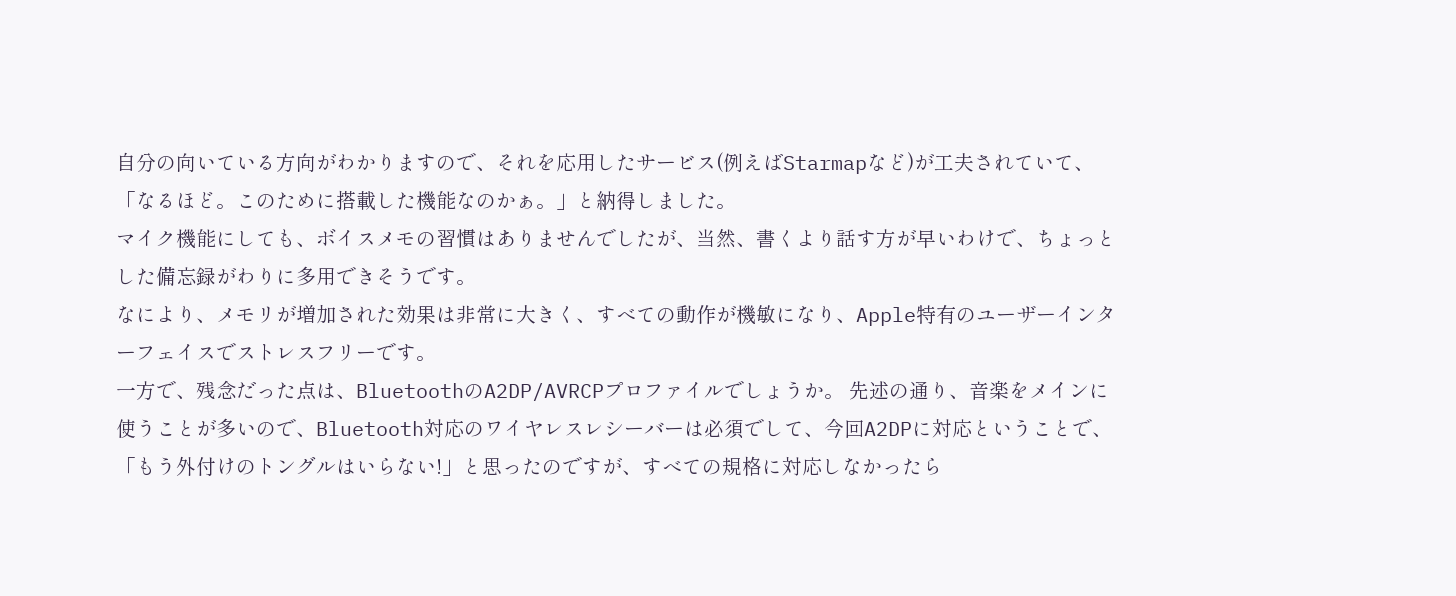自分の向いている方向がわかりますので、それを応用したサービス(例えばStarmapなど)が工夫されていて、「なるほど。このために搭載した機能なのかぁ。」と納得しました。
マイク機能にしても、ボイスメモの習慣はありませんでしたが、当然、書くより話す方が早いわけで、ちょっとした備忘録がわりに多用できそうです。
なにより、メモリが増加された効果は非常に大きく、すべての動作が機敏になり、Apple特有のユーザーインターフェイスでストレスフリーです。
一方で、残念だった点は、BluetoothのA2DP/AVRCPプロファイルでしょうか。 先述の通り、音楽をメインに使うことが多いので、Bluetooth対応のワイヤレスレシーバーは必須でして、今回A2DPに対応ということで、「もう外付けのトングルはいらない!」と思ったのですが、すべての規格に対応しなかったら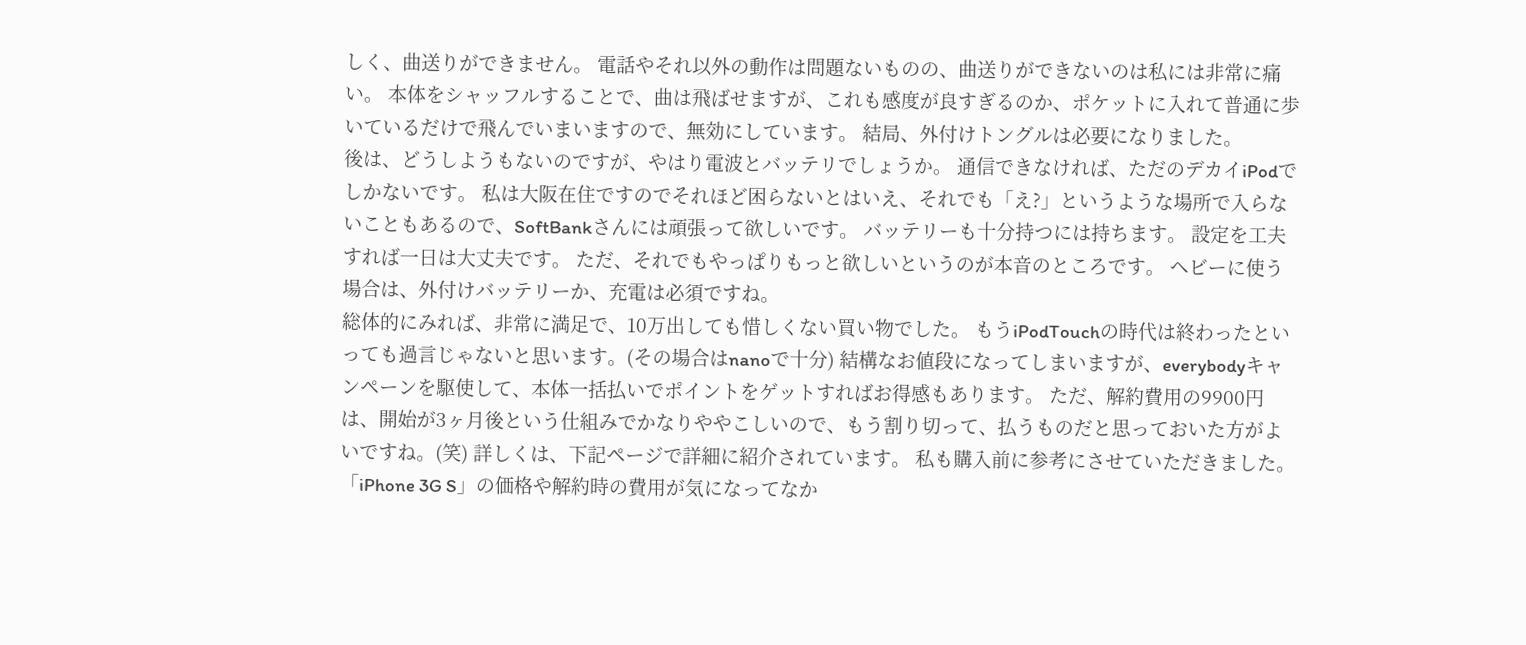しく、曲送りができません。 電話やそれ以外の動作は問題ないものの、曲送りができないのは私には非常に痛い。 本体をシャッフルすることで、曲は飛ばせますが、これも感度が良すぎるのか、ポケットに入れて普通に歩いているだけで飛んでいまいますので、無効にしています。 結局、外付けトングルは必要になりました。
後は、どうしようもないのですが、やはり電波とバッテリでしょうか。 通信できなければ、ただのデカイiPodでしかないです。 私は大阪在住ですのでそれほど困らないとはいえ、それでも「え?」というような場所で入らないこともあるので、SoftBankさんには頑張って欲しいです。 バッテリーも十分持つには持ちます。 設定を工夫すれば一日は大丈夫です。 ただ、それでもやっぱりもっと欲しいというのが本音のところです。 ヘビーに使う場合は、外付けバッテリーか、充電は必須ですね。
総体的にみれば、非常に満足で、10万出しても惜しくない買い物でした。 もうiPodTouchの時代は終わったといっても過言じゃないと思います。(その場合はnanoで十分) 結構なお値段になってしまいますが、everybodyキャンペーンを駆使して、本体一括払いでポイントをゲットすればお得感もあります。 ただ、解約費用の9900円は、開始が3ヶ月後という仕組みでかなりややこしいので、もう割り切って、払うものだと思っておいた方がよいですね。(笑) 詳しくは、下記ページで詳細に紹介されています。 私も購入前に参考にさせていただきました。 「iPhone 3G S」の価格や解約時の費用が気になってなか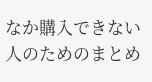なか購入できない人のためのまとめ